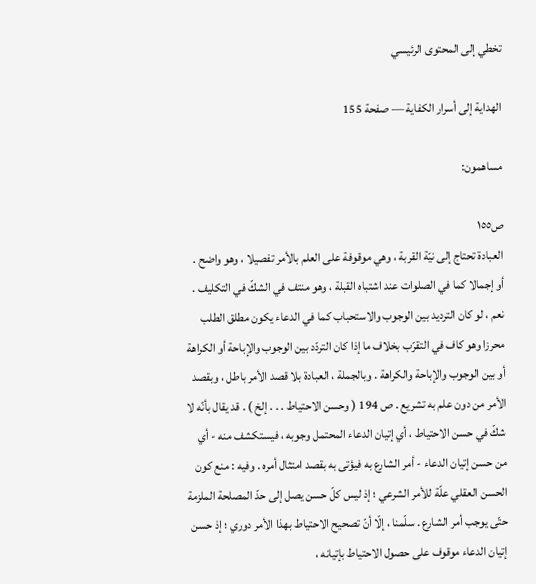تخطي إلى المحتوى الرئيسي

الهداية إلى أسرار الكفاية — صفحة 155

مساهمون:

ص١٥٥
العبادة تحتاج إلى نيّة القربة ، وهي موقوفة على العلم بالأمر تفصيلا ، وهو واضح . أو إجمالا كما في الصلوات عند اشتباه القبلة ، وهو منتف في الشكّ في التكليف . نعم ، لو كان الترديد بين الوجوب والاستحباب كما في الدعاء يكون مطلق الطلب محرزا وهو كاف في التقرّب بخلاف ما إذا كان التردّد بين الوجوب والإباحة أو الكراهة أو بين الوجوب والإباحة والكراهة . وبالجملة ، العبادة بلا قصد الأمر باطل ، وبقصد الأمر من دون علم به تشريع . ص 194 ( وحسن الاحتياط . . . إلخ ) . قد يقال بأنّه لا شكّ في حسن الاحتياط ، أي إتيان الدعاء المحتمل وجوبه ، فيستكشف منه - أي من حسن إتيان الدعاء - أمر الشارع به فيؤتى به بقصد امتثال أمره . وفيه : منع كون الحسن العقلي علّة للأمر الشرعي ؛ إذ ليس كلّ حسن يصل إلى حدّ المصلحة الملزمة حتّى يوجب أمر الشارع . سلّمنا ، إلّا أنّ تصحيح الاحتياط بهذا الأمر دوري ؛ إذ حسن إتيان الدعاء موقوف على حصول الاحتياط بإتيانه ،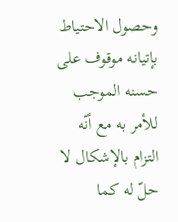وحصول الاحتياط بإتيانه موقوف على حسنه الموجب للأمر به مع أنّه التزام بالإشكال لا حلّ له كما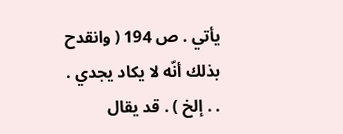يأتي . ص 194 ( وانقدح بذلك أنّه لا يكاد يجدي . . . إلخ ) . قد يقال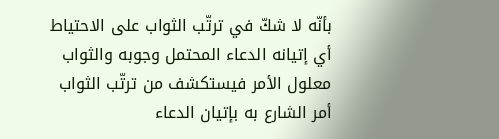بأنّه لا شكّ في ترتّب الثواب على الاحتياط أي إتيانه الدعاء المحتمل وجوبه والثواب معلول الأمر فيستكشف من ترتّب الثواب أمر الشارع به بإتيان الدعاء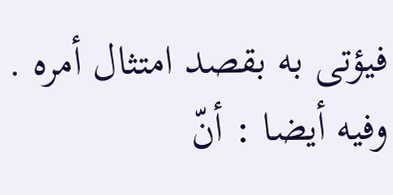فيؤتى به بقصد امتثال أمره . وفيه أيضا : أنّ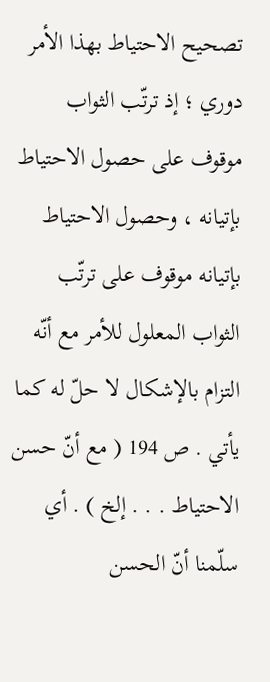تصحيح الاحتياط بهذا الأمر دوري ؛ إذ ترتّب الثواب موقوف على حصول الاحتياط بإتيانه ، وحصول الاحتياط بإتيانه موقوف على ترتّب الثواب المعلول للأمر مع أنّه التزام بالإشكال لا حلّ له كما يأتي . ص 194 ( مع أنّ حسن الاحتياط . . . إلخ ) . أي سلّمنا أنّ الحسن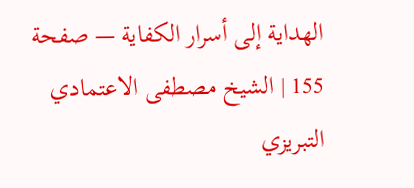الهداية إلى أسرار الكفاية — صفحة 155 | الشيخ مصطفى الاعتمادي التبريزي